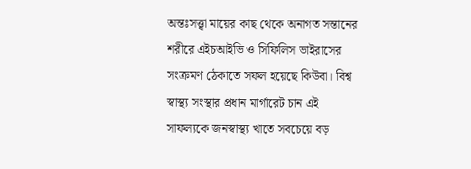অন্তঃসত্ত্বা মায়ের কাছ থেকে অনাগত সন্তানের শরীরে এইচআইভি ও সিফিলিস ভাইরাসের সংক্রমণ ঠেকাতে সফল হয়েছে কিউবা। বিশ্ব স্বাস্থ্য সংস্থার প্রধান মার্গারেট চান এই সাফল্যকে জনস্বাস্থ্য খাতে সবচেয়ে বড়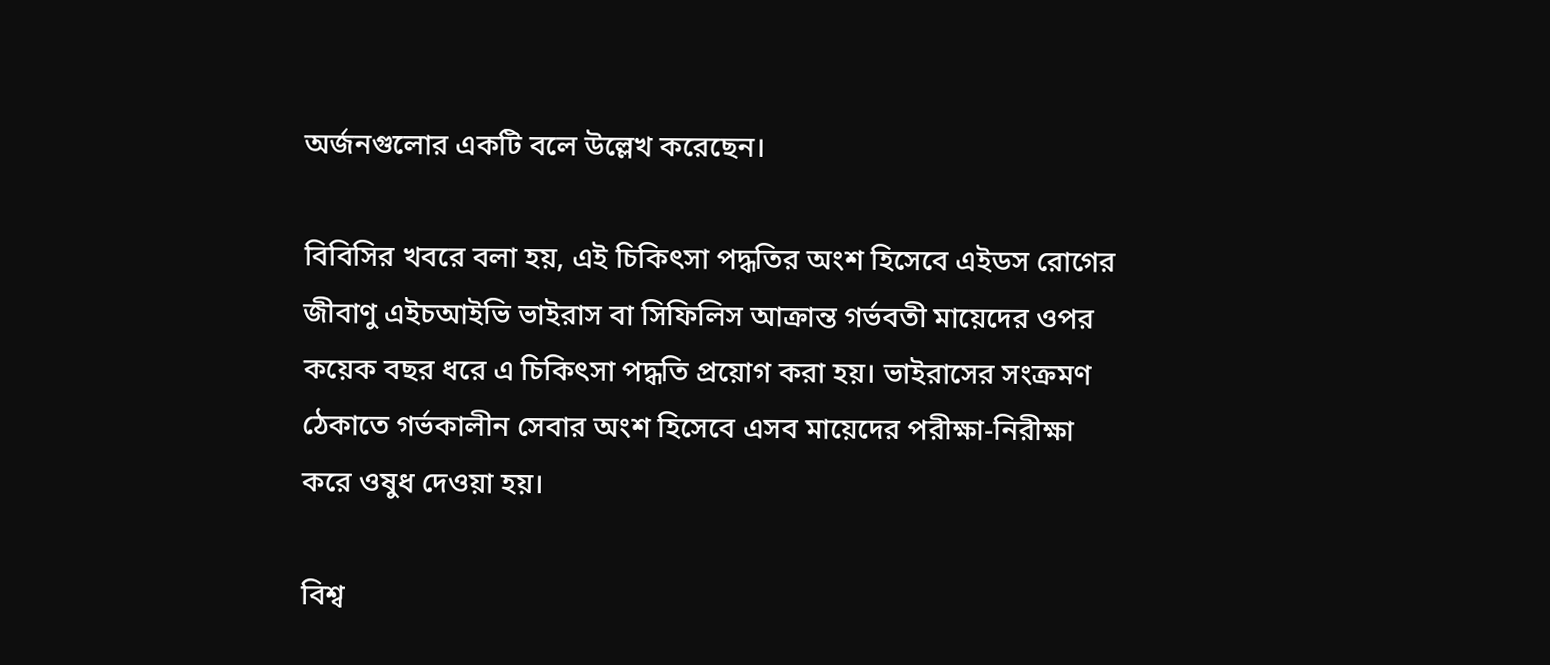অর্জনগুলোর একটি বলে উল্লেখ করেছেন।

বিবিসির খবরে বলা হয়, এই চিকিৎসা পদ্ধতির অংশ হিসেবে এইডস রোগের জীবাণু এইচআইভি ভাইরাস বা সিফিলিস আক্রান্ত গর্ভবতী মায়েদের ওপর কয়েক বছর ধরে এ চিকিৎসা পদ্ধতি প্রয়োগ করা হয়। ভাইরাসের সংক্রমণ ঠেকাতে গর্ভকালীন সেবার অংশ হিসেবে এসব মায়েদের পরীক্ষা-নিরীক্ষা করে ওষুধ দেওয়া হয়।

বিশ্ব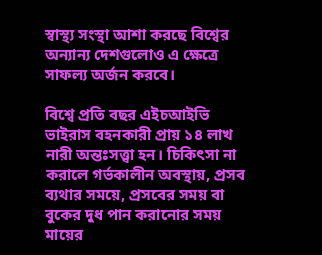স্বাস্থ্য সংস্থা আশা করছে বিশ্বের অন্যান্য দেশগুলোও এ ক্ষেত্রে সাফল্য অর্জন করবে।

বিশ্বে প্রতি বছর এইচআইভি ভাইরাস বহনকারী প্রায় ১৪ লাখ নারী অন্তঃসত্ত্বা হন। চিকিৎসা না করালে গর্ভকালীন অবস্থায়, প্রসব ব্যথার সময়ে, প্রসবের সময় বা বুকের দুধ পান করানোর সময় মায়ের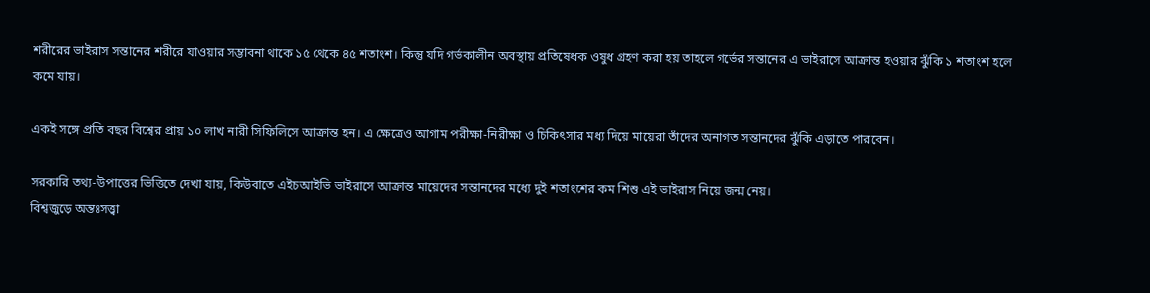শরীরের ভাইরাস সন্তানের শরীরে যাওয়ার সম্ভাবনা থাকে ১৫ থেকে ৪৫ শতাংশ। কিন্তু যদি গর্ভকালীন অবস্থায় প্রতিষেধক ওষুধ গ্রহণ করা হয় তাহলে গর্ভের সন্তানের এ ভাইরাসে আক্রান্ত হওয়ার ঝুঁকি ১ শতাংশ হলে কমে যায়।

একই সঙ্গে প্রতি বছর বিশ্বের প্রায় ১০ লাখ নারী সিফিলিসে আক্রান্ত হন। এ ক্ষেত্রেও আগাম পরীক্ষা-নিরীক্ষা ও চিকিৎসার মধ্য দিয়ে মায়েরা তাঁদের অনাগত সন্তানদের ঝুঁকি এড়াতে পারবেন।

সরকারি তথ্য-উপাত্তের ভিত্তিতে দেখা যায়, কিউবাতে এইচআইভি ভাইরাসে আক্রান্ত মায়েদের সন্তানদের মধ্যে দুই শতাংশের কম শিশু এই ভাইরাস নিয়ে জন্ম নেয়।
বিশ্বজুড়ে অন্তঃসত্ত্বা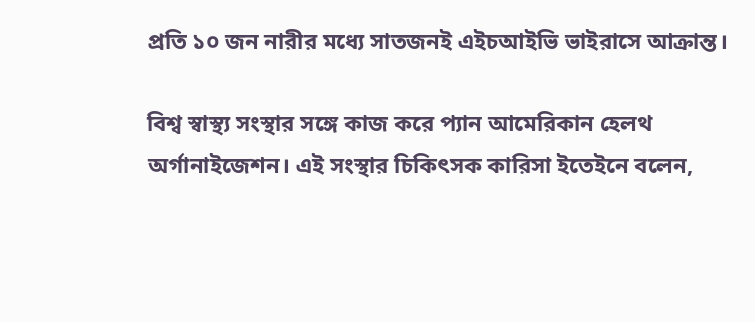প্রতি ১০ জন নারীর মধ্যে সাতজনই এইচআইভি ভাইরাসে আক্রান্ত।

বিশ্ব স্বাস্থ্য সংস্থার সঙ্গে কাজ করে প্যান আমেরিকান হেলথ অর্গানাইজেশন। এই সংস্থার চিকিৎসক কারিসা ইতেইনে বলেন,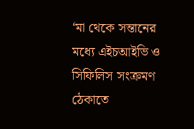‘মা থেকে সন্তানের মধ্যে এইচআইভি ও সিফিলিস সংক্রমণ ঠেকাতে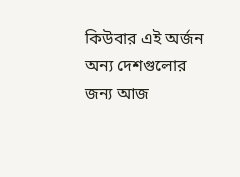কিউবার এই অর্জন অন্য দেশগুলোর জন্য আজ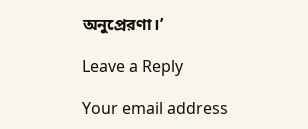অনুপ্রেরণা।’

Leave a Reply

Your email address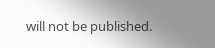will not be published.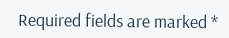Required fields are marked *